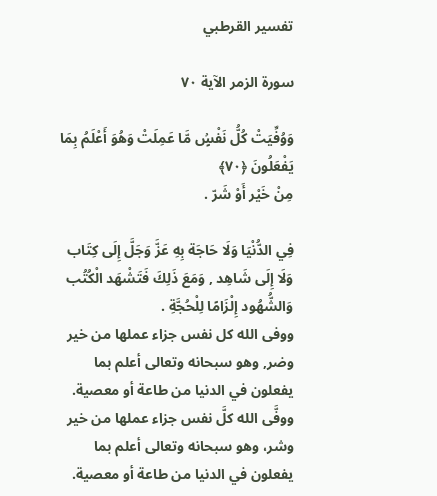تفسير القرطبي

سورة الزمر الآية ٧٠

وَوُفِّيَتْ كُلُّ نَفْسٍۢ مَّا عَمِلَتْ وَهُوَ أَعْلَمُ بِمَا يَفْعَلُونَ ﴿٧٠﴾
مِنْ خَيْر أَوْ شَرّ .

فِي الدُّنْيَا وَلَا حَاجَة بِهِ عَزَّ وَجَلَّ إِلَى كِتَاب وَلَا إِلَى شَاهِد , وَمَعَ ذَلِكَ فَتَشْهَد الْكُتُب وَالشُّهُود إِلْزَامًا لِلْحُجَّةِ .
ووفى الله كل نفس جزاء عملها من خير وضر, وهو سبحانه وتعالى أعلم بما يفعلون في الدنيا من طاعة أو معصية.
ووفَّى الله كلَّ نفس جزاء عملها من خير وشر، وهو سبحانه وتعالى أعلم بما يفعلون في الدنيا من طاعة أو معصية.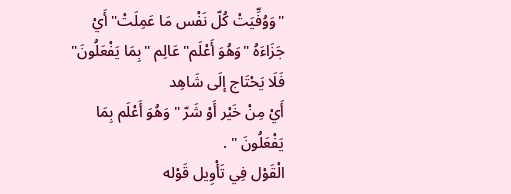"وَوُفِّيَتْ كُلّ نَفْس مَا عَمِلَتْ" أَيْ جَزَاءَهُ "وَهُوَ أَعْلَم" عَالِم "بِمَا يَفْعَلُونَ" فَلَا يَحْتَاج إلَى شَاهِد
أَيْ مِنْ خَيْر أَوْ شَرّ " وَهُوَ أَعْلَم بِمَا يَفْعَلُونَ " .
الْقَوْل فِي تَأْوِيل قَوْله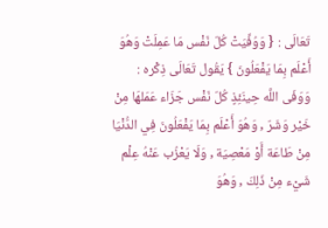تَعَالَى : { وَوُفِّيَتْ كُلّ نَفْس مَا عَمِلَتْ وَهُوَ أَعْلَم بِمَا يَفْعَلُونَ } يَقُول تَعَالَى ذِكْره : وَوَفَى اللَّه حِينَئِذٍ كُلّ نَفْس جَزَاء عَمَلهَا مِنْ خَيْر وَشَرّ , وَهُوَ أَعْلَم بِمَا يَفْعَلُونَ فِي الدُّنْيَا مِنْ طَاعَة أَوْ مَعْصِيَة , وَلَا يَعْزُب عَنْهُ عِلْم شَيْء مِنْ ذَلِكَ , وَهُوَ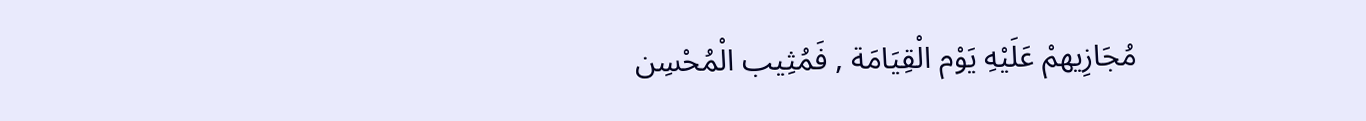مُجَازِيهمْ عَلَيْهِ يَوْم الْقِيَامَة , فَمُثِيب الْمُحْسِن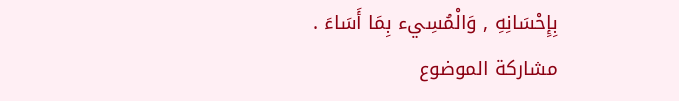بِإِحْسَانِهِ , وَالْمُسِيء بِمَا أَسَاءَ .
مشاركة الموضوع